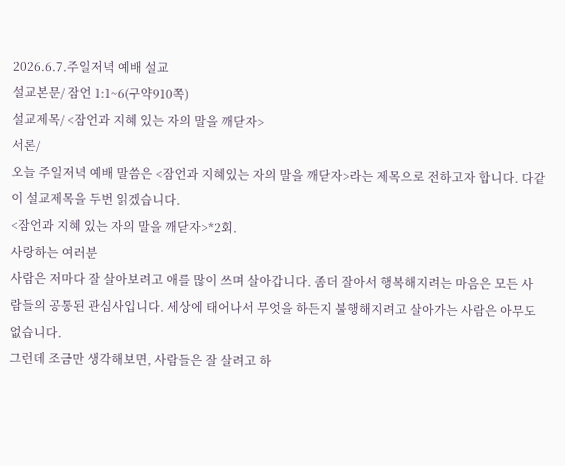2026.6.7.주일저녁 예배 설교
설교본문/ 잠언 1:1~6(구약910쪽)
설교제목/ <잠언과 지혜 있는 자의 말을 깨닫자>
서론/
오늘 주일저녁 예배 말씀은 <잠언과 지혜있는 자의 말을 깨닫자>라는 제목으로 전하고자 합니다. 다같이 설교제목을 두번 읽겠습니다.
<잠언과 지혜 있는 자의 말을 깨닫자>*2회.
사랑하는 여러분
사람은 저마다 잘 살아보려고 애를 많이 쓰며 살아갑니다. 좀더 잘아서 행복해지려는 마음은 모든 사람들의 공통된 관심사입니다. 세상에 태어나서 무엇을 하든지 불행해지려고 살아가는 사람은 아무도 없습니다.
그런데 조금만 생각해보면, 사람들은 잘 살려고 하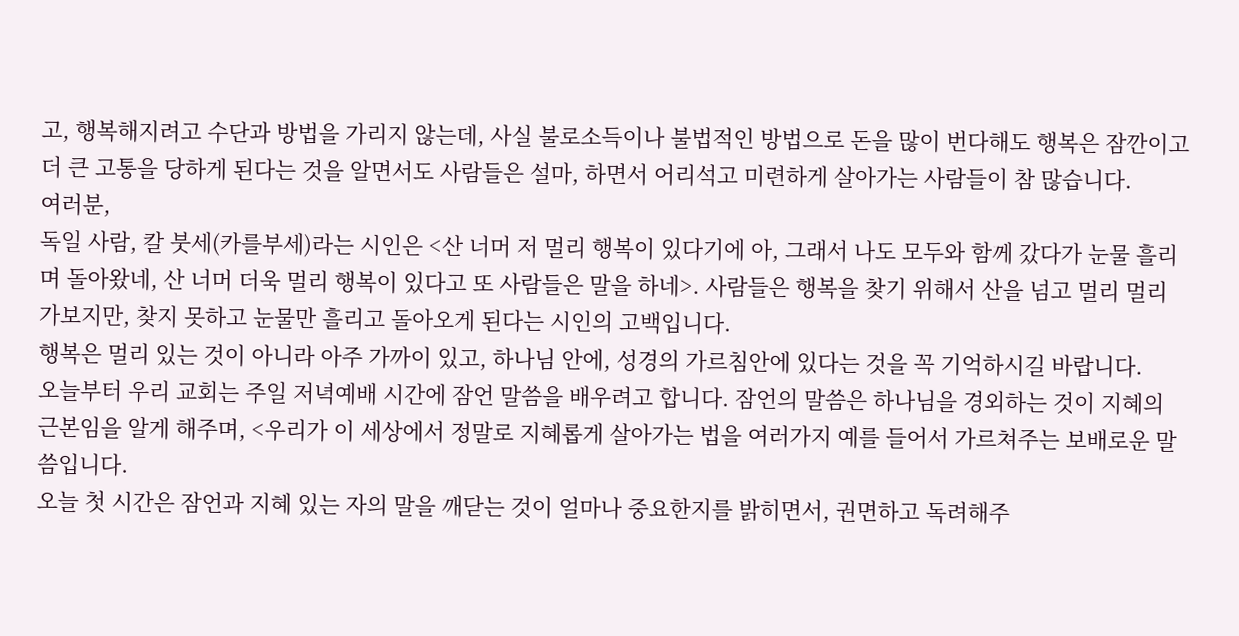고, 행복해지려고 수단과 방법을 가리지 않는데, 사실 불로소득이나 불법적인 방법으로 돈을 많이 번다해도 행복은 잠깐이고 더 큰 고통을 당하게 된다는 것을 알면서도 사람들은 설마, 하면서 어리석고 미련하게 살아가는 사람들이 참 많습니다.
여러분,
독일 사람, 칼 붓세(카를부세)라는 시인은 <산 너머 저 멀리 행복이 있다기에 아, 그래서 나도 모두와 함께 갔다가 눈물 흘리며 돌아왔네, 산 너머 더욱 멀리 행복이 있다고 또 사람들은 말을 하네>. 사람들은 행복을 찾기 위해서 산을 넘고 멀리 멀리 가보지만, 찾지 못하고 눈물만 흘리고 돌아오게 된다는 시인의 고백입니다.
행복은 멀리 있는 것이 아니라 아주 가까이 있고, 하나님 안에, 성경의 가르침안에 있다는 것을 꼭 기억하시길 바랍니다.
오늘부터 우리 교회는 주일 저녁예배 시간에 잠언 말씀을 배우려고 합니다. 잠언의 말씀은 하나님을 경외하는 것이 지혜의 근본임을 알게 해주며, <우리가 이 세상에서 정말로 지혜롭게 살아가는 법을 여러가지 예를 들어서 가르쳐주는 보배로운 말씀입니다.
오늘 첫 시간은 잠언과 지혜 있는 자의 말을 깨닫는 것이 얼마나 중요한지를 밝히면서, 권면하고 독려해주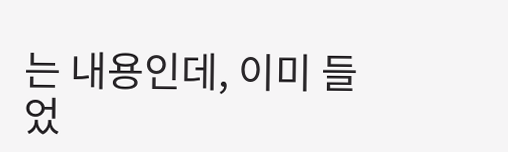는 내용인데, 이미 들었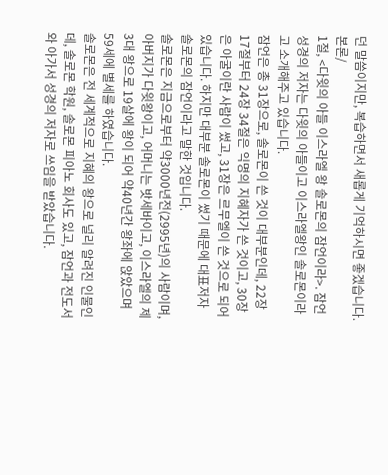던 말씀이지만, 복습하면서 새롭게 기억하시면 좋겠습니다.
본론/
1절, <다윗의 아들 이스라엘 왕 솔로몬의 잠언이라>. 잠언 성경의 저자는 다윗의 아들이고 이스라엘왕인 솔로몬이라고 소개해주고 있습니다.
잠언은 총 31장으로, 솔로몬이 쓴 것이 대부분인데, 22장 17절부터 24장 34절은 익명의 지혜자가 쓴 것이고, 30장은 아굴이란 사람이 썼고, 31장은 르무엘이 쓴 것으로 되어 있습니다. 하지만 대부분 솔로몬이 썼기 때문에 대표저자 솔로몬의 잠언이라고 말한 것입니다.
솔로몬은 지금으로부터 약3000년전(2995년)의 사람이며, 아버지가 다윗왕이고, 어머니는 밧세바이고, 이스라엘의 제3대 왕으로 19살에 왕이 되어 약40년간 왕좌에 앉았으며 59세에 별세를 하였습니다.
솔로몬은 전 세계적으로 지혜의 왕으로 널리 알려진 인물인데, 솔로몬 학원, 솔로몬 피아노 회사도 있고, 잠언과 전도서와 아가서 성경의 저자로 쓰임을 받았습니다.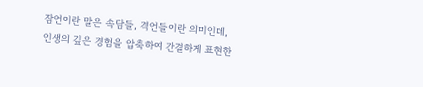잠언이란 말은 속담들, 격언들이란 의미인데, 인생의 깊은 경험을 압축하여 간결하게 표현한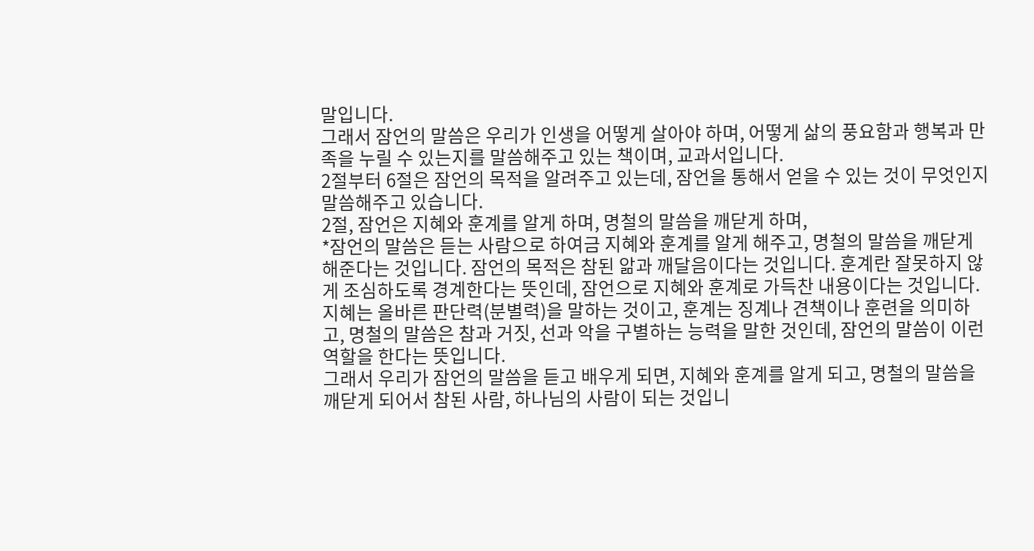말입니다.
그래서 잠언의 말씀은 우리가 인생을 어떻게 살아야 하며, 어떻게 삶의 풍요함과 행복과 만족을 누릴 수 있는지를 말씀해주고 있는 책이며, 교과서입니다.
2절부터 6절은 잠언의 목적을 알려주고 있는데, 잠언을 통해서 얻을 수 있는 것이 무엇인지 말씀해주고 있습니다.
2절, 잠언은 지혜와 훈계를 알게 하며, 명철의 말씀을 깨닫게 하며,
*잠언의 말씀은 듣는 사람으로 하여금 지혜와 훈계를 알게 해주고, 명철의 말씀을 깨닫게 해준다는 것입니다. 잠언의 목적은 참된 앎과 깨달음이다는 것입니다. 훈계란 잘못하지 않게 조심하도록 경계한다는 뜻인데, 잠언으로 지혜와 훈계로 가득찬 내용이다는 것입니다.
지혜는 올바른 판단력(분별력)을 말하는 것이고, 훈계는 징계나 견책이나 훈련을 의미하고, 명철의 말씀은 참과 거짓, 선과 악을 구별하는 능력을 말한 것인데, 잠언의 말씀이 이런 역할을 한다는 뜻입니다.
그래서 우리가 잠언의 말씀을 듣고 배우게 되면, 지혜와 훈계를 알게 되고, 명철의 말씀을 깨닫게 되어서 참된 사람, 하나님의 사람이 되는 것입니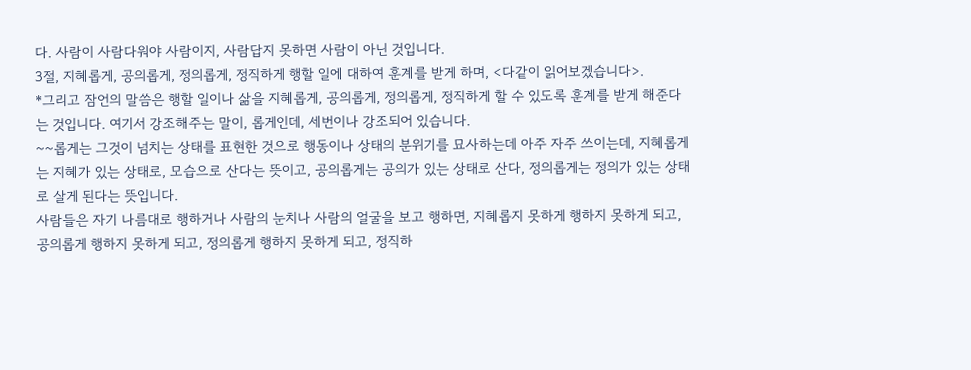다. 사람이 사람다워야 사람이지, 사람답지 못하면 사람이 아닌 것입니다.
3절, 지혜롭게, 공의롭게, 정의롭게, 정직하게 행할 일에 대하여 훈계를 받게 하며, <다같이 읽어보겠습니다>.
*그리고 잠언의 말씀은 행할 일이나 삶을 지혜롭게, 공의롭게, 정의롭게, 정직하게 할 수 있도록 훈계를 받게 해준다는 것입니다. 여기서 강조해주는 말이, 롭게인데, 세번이나 강조되어 있습니다.
~~롭게는 그것이 넘치는 상태를 표현한 것으로 행동이나 상태의 분위기를 묘사하는데 아주 자주 쓰이는데, 지혜롭게는 지혜가 있는 상태로, 모습으로 산다는 뜻이고, 공의롭게는 공의가 있는 상태로 산다, 정의롭게는 정의가 있는 상태로 살게 된다는 뜻입니다.
사람들은 자기 나름대로 행하거나 사람의 눈치나 사람의 얼굴을 보고 행하면, 지혜롭지 못하게 행하지 못하게 되고, 공의롭게 행하지 못하게 되고, 정의롭게 행하지 못하게 되고, 정직하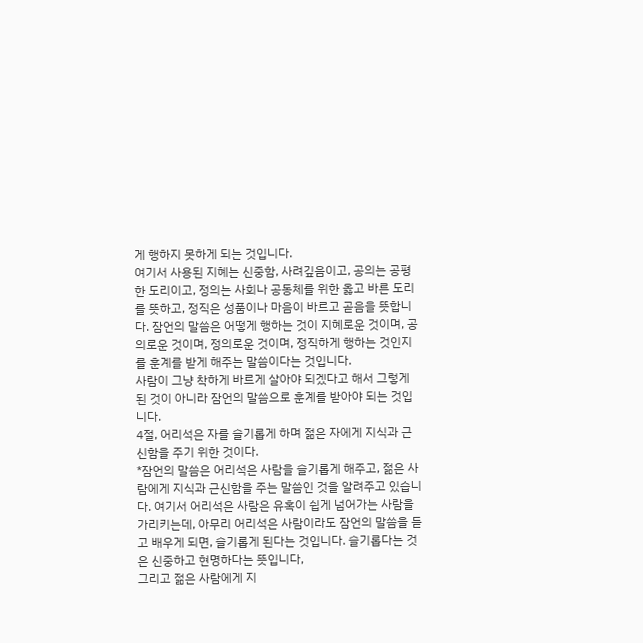게 행하지 못하게 되는 것입니다.
여기서 사용된 지혜는 신중함, 사려깊음이고, 공의는 공평한 도리이고, 정의는 사회나 공동체를 위한 옳고 바른 도리를 뜻하고, 정직은 성품이나 마음이 바르고 곧음을 뜻합니다. 잠언의 말씀은 어떻게 행하는 것이 지혜로운 것이며, 공의로운 것이며, 정의로운 것이며, 정직하게 행하는 것인지를 훈계를 받게 해주는 말씀이다는 것입니다.
사람이 그냥 착하게 바르게 살아야 되겠다고 해서 그렇게 된 것이 아니라 잠언의 말씀으로 훈계를 받아야 되는 것입니다.
4절, 어리석은 자를 슬기롭게 하며 젊은 자에게 지식과 근신함을 주기 위한 것이다.
*잠언의 말씀은 어리석은 사람을 슬기롭게 해주고, 젊은 사람에게 지식과 근신함을 주는 말씀인 것을 알려주고 있습니다. 여기서 어리석은 사람은 유혹이 쉽게 넘어가는 사람을 가리키는데, 아무리 어리석은 사람이라도 잠언의 말씀을 듣고 배우게 되면, 슬기롭게 된다는 것입니다. 슬기롭다는 것은 신중하고 현명하다는 뜻입니다,
그리고 젊은 사람에게 지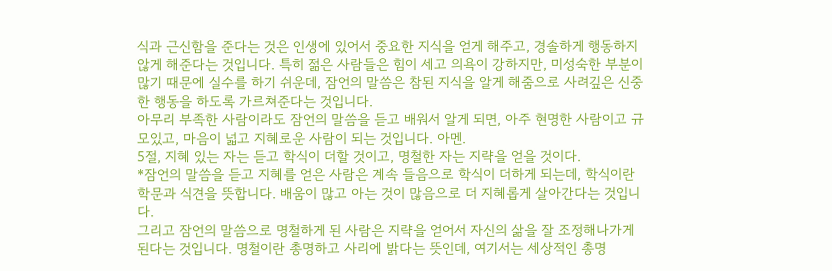식과 근신함을 준다는 것은 인생에 있어서 중요한 지식을 얻게 해주고, 경솔하게 행동하지 않게 해준다는 것입니다. 특히 젊은 사람들은 힘이 세고 의욕이 강하지만, 미성숙한 부분이 많기 때문에 실수를 하기 쉬운데, 잠언의 말씀은 참된 지식을 알게 해줌으로 사려깊은 신중한 행동을 하도록 가르쳐준다는 것입니다.
아무리 부족한 사람이라도 잠언의 말씀을 듣고 배워서 알게 되면, 아주 현명한 사람이고 규모있고, 마음이 넓고 지혜로운 사람이 되는 것입니다. 아멘.
5절, 지혜 있는 자는 듣고 학식이 더할 것이고, 명철한 자는 지략을 얻을 것이다.
*잠언의 말씀을 듣고 지혜를 얻은 사람은 계속 들음으로 학식이 더하게 되는데, 학식이란 학문과 식견을 뜻합니다. 배움이 많고 아는 것이 많음으로 더 지혜롭게 살아간다는 것입니다.
그리고 잠언의 말씀으로 명철하게 된 사람은 지략을 얻어서 자신의 삶을 잘 조정해나가게 된다는 것입니다. 명철이란 총명하고 사리에 밝다는 뜻인데, 여기서는 세상적인 총명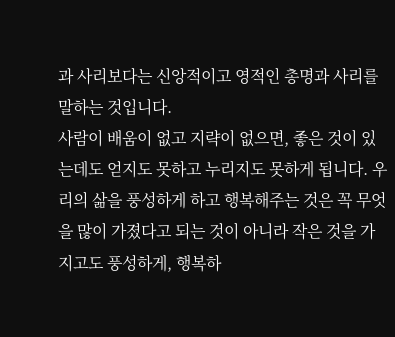과 사리보다는 신앙적이고 영적인 총명과 사리를 말하는 것입니다.
사람이 배움이 없고 지략이 없으면, 좋은 것이 있는데도 얻지도 못하고 누리지도 못하게 됩니다. 우리의 삶을 풍성하게 하고 행복해주는 것은 꼭 무엇을 많이 가졌다고 되는 것이 아니라 작은 것을 가지고도 풍성하게, 행복하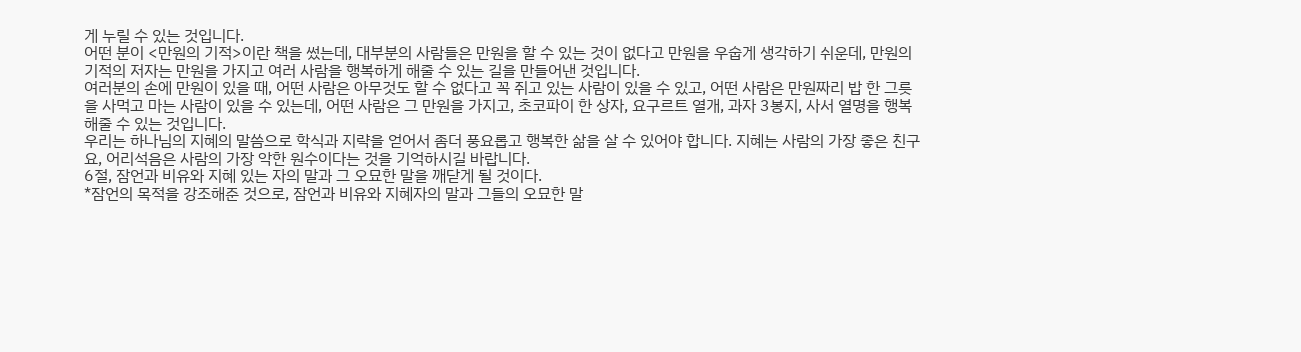게 누릴 수 있는 것입니다.
어떤 분이 <만원의 기적>이란 책을 썼는데, 대부분의 사람들은 만원을 할 수 있는 것이 없다고 만원을 우숩게 생각하기 쉬운데, 만원의 기적의 저자는 만원을 가지고 여러 사람을 행복하게 해줄 수 있는 길을 만들어낸 것입니다.
여러분의 손에 만원이 있을 때, 어떤 사람은 아무것도 할 수 없다고 꼭 쥐고 있는 사람이 있을 수 있고, 어떤 사람은 만원짜리 밥 한 그릇을 사먹고 마는 사람이 있을 수 있는데, 어떤 사람은 그 만원을 가지고, 초코파이 한 상자, 요구르트 열개, 과자 3봉지, 사서 열명을 행복해줄 수 있는 것입니다.
우리는 하나님의 지혜의 말씀으로 학식과 지략을 얻어서 좀더 풍요롭고 행복한 삶을 살 수 있어야 합니다. 지혜는 사람의 가장 좋은 친구요, 어리석음은 사람의 가장 악한 원수이다는 것을 기억하시길 바랍니다.
6절, 잠언과 비유와 지혜 있는 자의 말과 그 오묘한 말을 깨닫게 될 것이다.
*잠언의 목적을 강조해준 것으로, 잠언과 비유와 지혜자의 말과 그들의 오묘한 말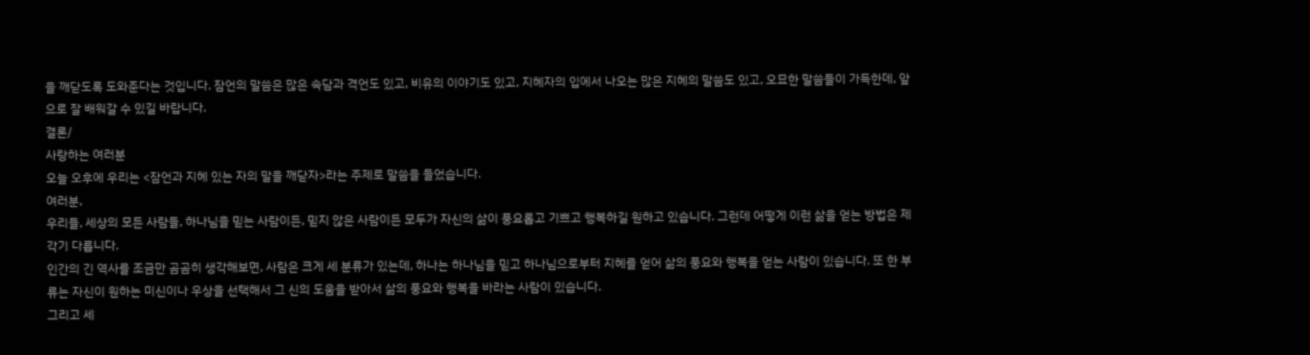을 깨닫도록 도와준다는 것입니다. 잠언의 말씀은 많은 속담과 격언도 있고, 비유의 이야기도 있고, 지혜자의 입에서 나오는 많은 지혜의 말씀도 있고, 오묘한 말씀들이 가득한데, 앞으로 잘 배워갈 수 있길 바랍니다.
결론/
사랑하는 여러분
오늘 오후에 우리는 <잠언과 지혜 있는 자의 말을 깨닫자>라는 주제로 말씀을 들었습니다.
여러분,
우리들, 세상의 모든 사람들, 하나님을 믿는 사람이든, 믿지 않은 사람이든 모두가 자신의 삶이 풍요롭고 기쁘고 행복하길 원하고 있습니다. 그런데 어떻게 이런 삶을 얻는 방법은 제각기 다릅니다.
인간의 긴 역사를 조금만 곰곰히 생각해보면, 사람은 크게 세 분류가 있는데, 하나는 하나님을 믿고 하나님으로부터 지혜를 얻어 삶의 풍요와 행복을 얻는 사람이 있습니다. 또 한 부류는 자신이 원하는 미신이나 우상을 선택해서 그 신의 도움을 받아서 삶의 풍요와 행복을 바라는 사람이 있습니다.
그리고 세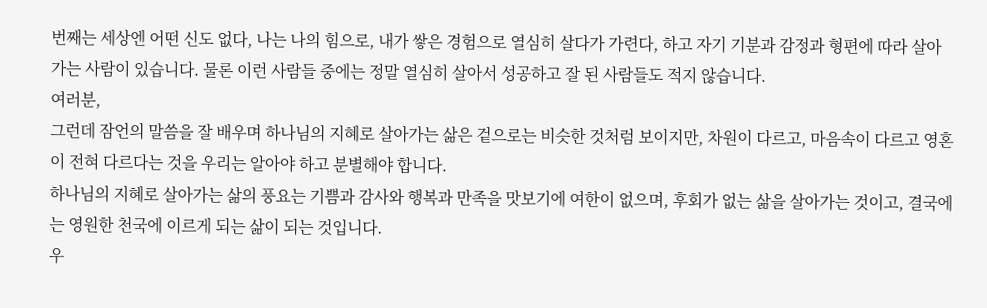번째는 세상엔 어떤 신도 없다, 나는 나의 힘으로, 내가 쌓은 경험으로 열심히 살다가 가련다, 하고 자기 기분과 감정과 형편에 따라 살아가는 사람이 있습니다. 물론 이런 사람들 중에는 정말 열심히 살아서 성공하고 잘 된 사람들도 적지 않습니다.
여러분,
그런데 잠언의 말씀을 잘 배우며 하나님의 지혜로 살아가는 삶은 겉으로는 비슷한 것처럼 보이지만, 차원이 다르고, 마음속이 다르고 영혼이 전혀 다르다는 것을 우리는 알아야 하고 분별해야 합니다.
하나님의 지혜로 살아가는 삶의 풍요는 기쁨과 감사와 행복과 만족을 맛보기에 여한이 없으며, 후회가 없는 삶을 살아가는 것이고, 결국에는 영원한 천국에 이르게 되는 삶이 되는 것입니다.
우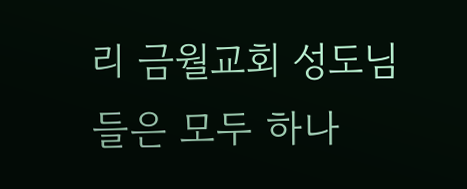리 금월교회 성도님들은 모두 하나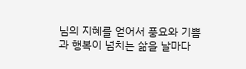님의 지혜를 얻어서 풍요와 기쁨과 행복이 넘치는 삶을 날마다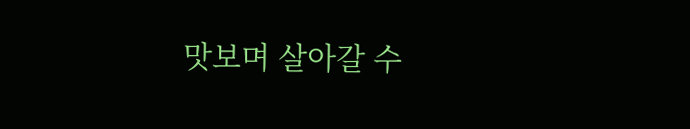맛보며 살아갈 수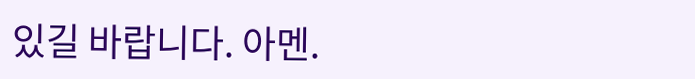있길 바랍니다. 아멘.